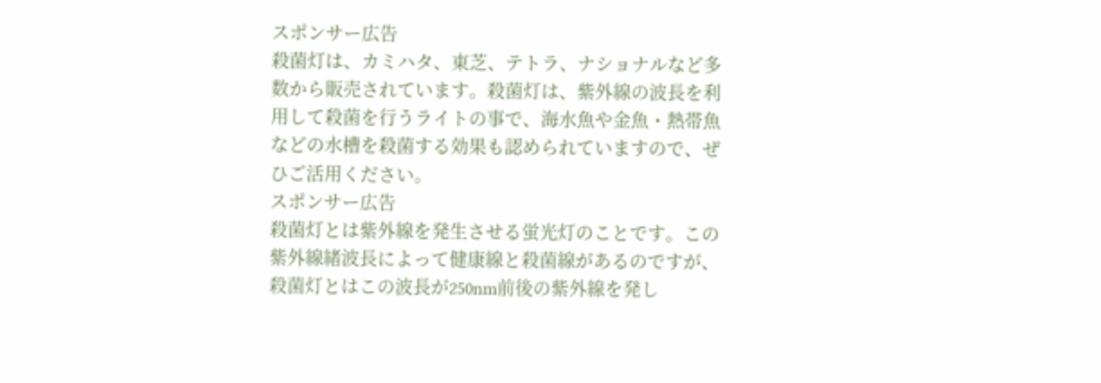スポンサー広告
殺菌灯は、カミハタ、東芝、テトラ、ナショナルなど多数から販売されています。殺菌灯は、紫外線の波長を利用して殺菌を行うライトの事で、海水魚や金魚・熱帯魚などの水槽を殺菌する効果も認められていますので、ぜひご活用ください。
スポンサー広告
殺菌灯とは紫外線を発生させる蛍光灯のことです。この紫外線緒波長によって健康線と殺菌線があるのですが、殺菌灯とはこの波長が250nm前後の紫外線を発し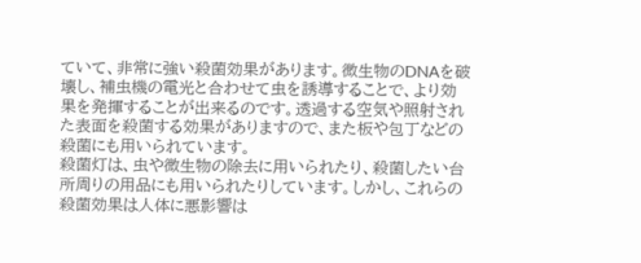ていて、非常に強い殺菌効果があります。微生物のDNAを破壊し、補虫機の電光と合わせて虫を誘導することで、より効果を発揮することが出来るのです。透過する空気や照射された表面を殺菌する効果がありますので、また板や包丁などの殺菌にも用いられています。
殺菌灯は、虫や微生物の除去に用いられたり、殺菌したい台所周りの用品にも用いられたりしています。しかし、これらの殺菌効果は人体に悪影響は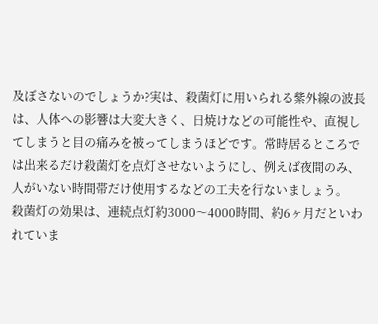及ぼさないのでしょうか?実は、殺菌灯に用いられる紫外線の波長は、人体への影響は大変大きく、日焼けなどの可能性や、直視してしまうと目の痛みを被ってしまうほどです。常時居るところでは出来るだけ殺菌灯を点灯させないようにし、例えば夜間のみ、人がいない時間帯だけ使用するなどの工夫を行ないましょう。
殺菌灯の効果は、連続点灯約3000〜4000時間、約6ヶ月だといわれていま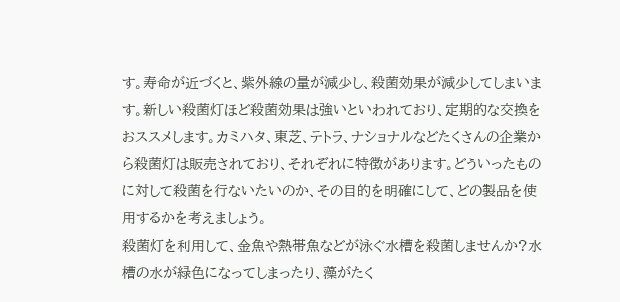す。寿命が近づくと、紫外線の量が減少し、殺菌効果が減少してしまいます。新しい殺菌灯ほど殺菌効果は強いといわれており、定期的な交換をおススメします。カミハタ、東芝、テトラ、ナショナルなどたくさんの企業から殺菌灯は販売されており、それぞれに特徴があります。どういったものに対して殺菌を行ないたいのか、その目的を明確にして、どの製品を使用するかを考えましょう。
殺菌灯を利用して、金魚や熱帯魚などが泳ぐ水槽を殺菌しませんか?水槽の水が緑色になってしまったり、藻がたく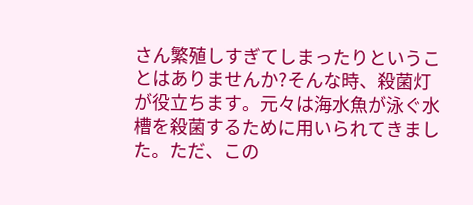さん繁殖しすぎてしまったりということはありませんか?そんな時、殺菌灯が役立ちます。元々は海水魚が泳ぐ水槽を殺菌するために用いられてきました。ただ、この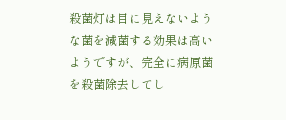殺菌灯は目に見えないような菌を減菌する効果は高いようですが、完全に病原菌を殺菌除去してし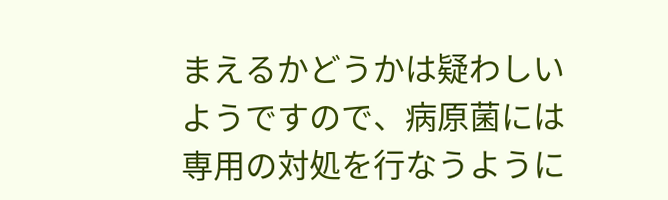まえるかどうかは疑わしいようですので、病原菌には専用の対処を行なうように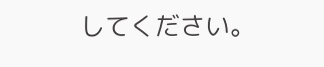してください。